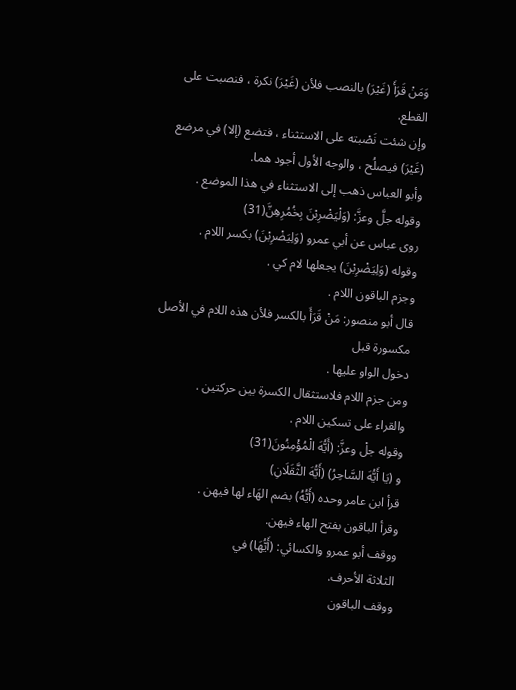وَمَنْ قَرَأَ (غَيْرَ) بالنصب فلأن (غَيْرَ) نكرة ، فنصبت على القطع.
وإن شئت نَصْبته على الاستثناء ، فتضع (إلا) في مرضع (غَيْرَ) فيصلُح ، والوجه الأول أجود هما.
وأبو العباس ذهب إلى الاستثناء في هذا الموضع .
وقوله جلَّ وعزَّ: (وَلْيَضْرِبْنَ بِخُمُرِهِنَّ(31)
روى عباس عن أبي عمرو (وَلِيَضْرِبْنَ) بكسر اللام .
وقوله (وَلِيَضْرِبْنَ) يجعلها لام كي .
وجزم الباقون اللام .
قال أبو منصور: مَنْ قَرَأَ بالكسر فلأن هذه اللام في الأصل مكسورة قبل
دخول الواو عليها .
ومن جزم اللام فلاستثقال الكسرة بين حركتين .
والقراء على تسكين اللام .
وقوله جلْ وعزَّ: (أَيُّهَ الْمُؤْمِنُونَ(31)
و (يَا أَيُّهَ السَّاحِرُ) (أَيُّهَ الثَّقَلَانِ)
قرأ ابن عامر وحده (أَيُّهُ) بضم الهَاء لها فيهن .
وقرأ الباقون بفتح الهاء فيهن.
ووقف أبو عمرو والكسائي: (أَيُّهَا) في
الثلاثة الأحرف.
ووقف الباقون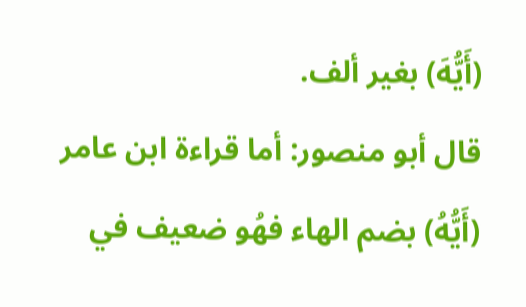(أَيُّهَ) بغير ألف.
قال أبو منصور: أما قراءة ابن عامر (أَيُّهُ) بضم الهاء فهُو ضعيف في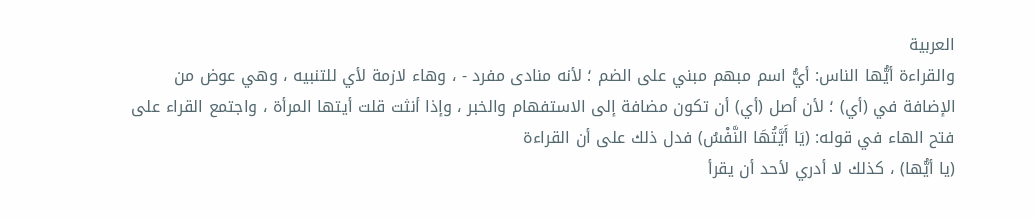العربية
والقراءة أيُّها الناس: أيُّ اسم مبهم مبني على الضم ؛ لأنه منادى مفرد - ، وهاء لازمة لأي للتنبيه ، وهي عوض من الإضافة في (أي) ؛ لأن أصل (أي) أن تكون مضافة إلى الاستفهام والخبر ، وإذا أنثت قلت أيتها المرأة ، واجتمع القراء على فتح الهاء في قوله: (يَا أَيَّتُهَا النَّفْسُ) فدل ذلك على أن القراءة
(يا أيُّها) ، كذلك لا أدري لأحد أن يقرأ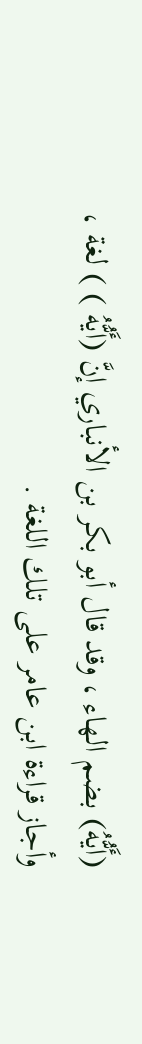(أَيُّهُ) بضم الهاء ، وقد قال أبو بكر بن الأنباري إنَّ (أَيُّهُ ) ) لغة ، وأجاز قراءة ابن عامر على تلك اللغة .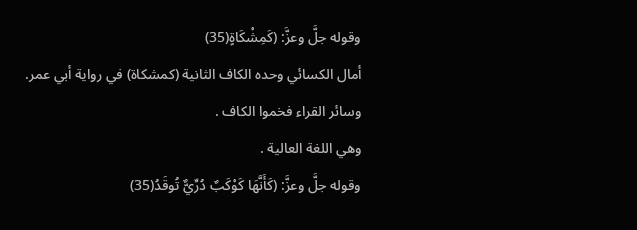وقوله جلَّ وعزَّ: (كَمِشْكَاةٍ(35)
أمال الكسائي وحده الكاف الثانية (كمشكاة) في رواية أبي عمر.
وسائر القراء فخموا الكاف .
وهي اللغة العالية .
وقوله جلَّ وعزَّ: (كَأَنَّهَا كَوْكَبٌ دُرِّيٌّ تُوقَدُ(35)